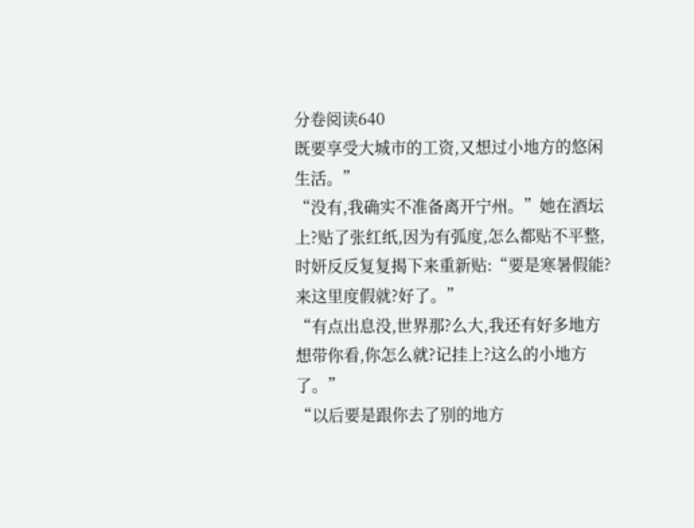分卷阅读640
既要享受大城市的工资,又想过小地方的悠闲生活。”
“没有,我确实不准备离开宁州。”她在酒坛上?贴了张红纸,因为有弧度,怎么都贴不平整,时妍反反复复揭下来重新贴:“要是寒暑假能?来这里度假就?好了。”
“有点出息没,世界那?么大,我还有好多地方想带你看,你怎么就?记挂上?这么的小地方了。”
“以后要是跟你去了别的地方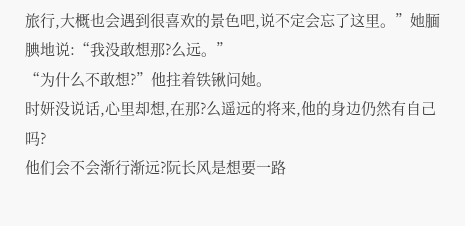旅行,大概也会遇到很喜欢的景色吧,说不定会忘了这里。”她腼腆地说:“我没敢想那?么远。”
“为什么不敢想?”他拄着铁锹问她。
时妍没说话,心里却想,在那?么遥远的将来,他的身边仍然有自己吗?
他们会不会渐行渐远?阮长风是想要一路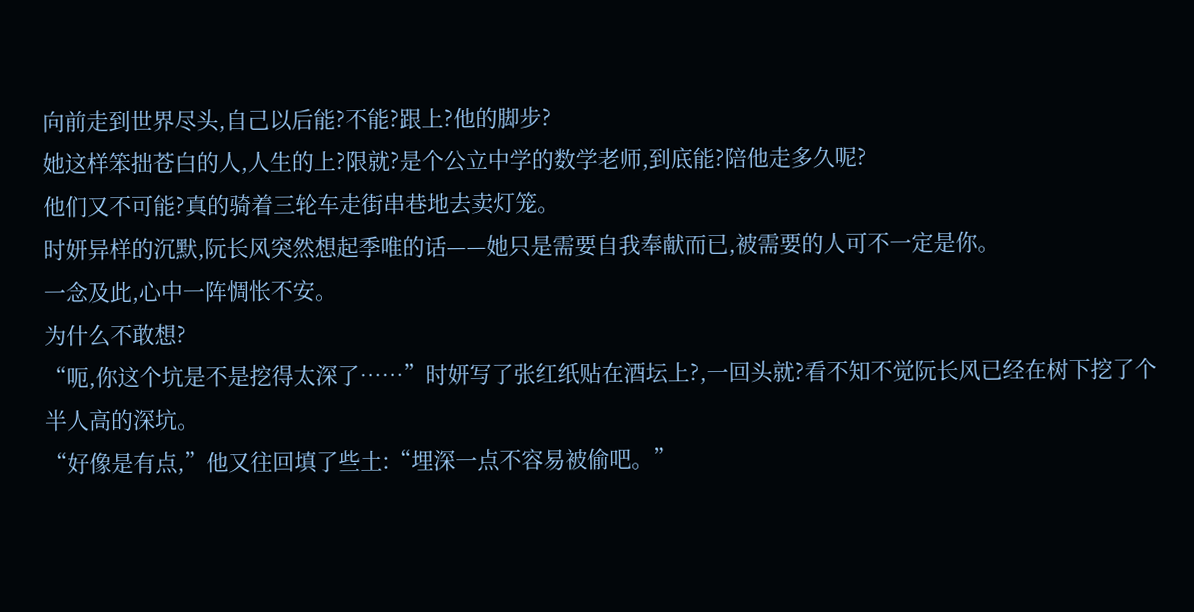向前走到世界尽头,自己以后能?不能?跟上?他的脚步?
她这样笨拙苍白的人,人生的上?限就?是个公立中学的数学老师,到底能?陪他走多久呢?
他们又不可能?真的骑着三轮车走街串巷地去卖灯笼。
时妍异样的沉默,阮长风突然想起季唯的话——她只是需要自我奉献而已,被需要的人可不一定是你。
一念及此,心中一阵惆怅不安。
为什么不敢想?
“呃,你这个坑是不是挖得太深了……”时妍写了张红纸贴在酒坛上?,一回头就?看不知不觉阮长风已经在树下挖了个半人高的深坑。
“好像是有点,”他又往回填了些土:“埋深一点不容易被偷吧。”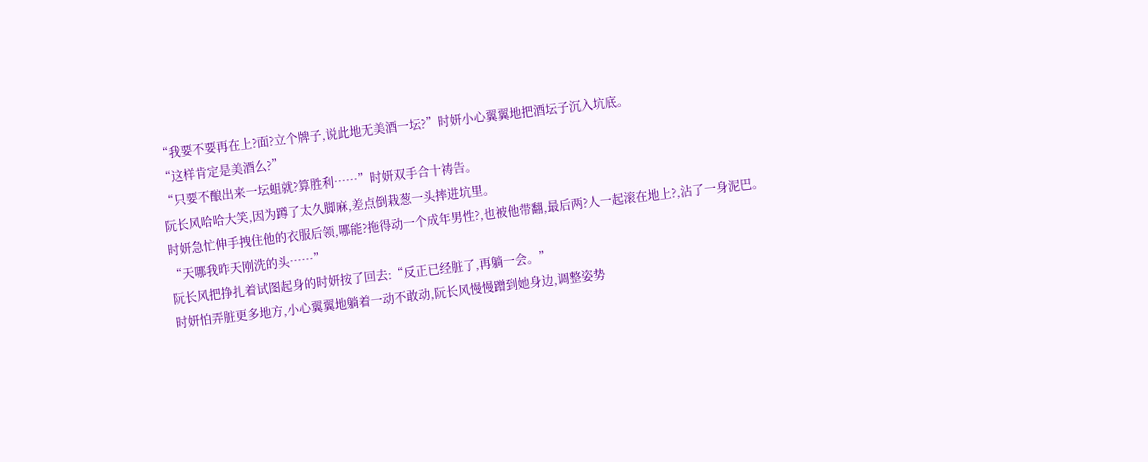“我要不要再在上?面?立个牌子,说此地无美酒一坛?”时妍小心翼翼地把酒坛子沉入坑底。
“这样肯定是美酒么?”
“只要不酿出来一坛蛆就?算胜利……”时妍双手合十祷告。
阮长风哈哈大笑,因为蹲了太久脚麻,差点倒栽葱一头摔进坑里。
时妍急忙伸手拽住他的衣服后领,哪能?拖得动一个成年男性?,也被他带翻,最后两?人一起滚在地上?,沾了一身泥巴。
“天哪我昨天刚洗的头……”
阮长风把挣扎着试图起身的时妍按了回去:“反正已经脏了,再躺一会。”
时妍怕弄脏更多地方,小心翼翼地躺着一动不敢动,阮长风慢慢蹭到她身边,调整姿势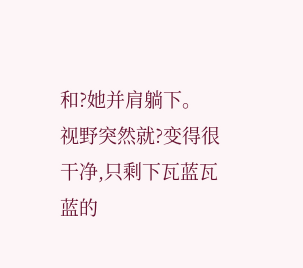和?她并肩躺下。
视野突然就?变得很干净,只剩下瓦蓝瓦蓝的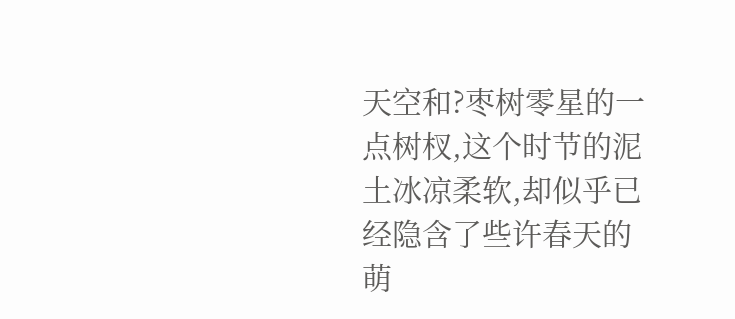天空和?枣树零星的一点树杈,这个时节的泥土冰凉柔软,却似乎已经隐含了些许春天的萌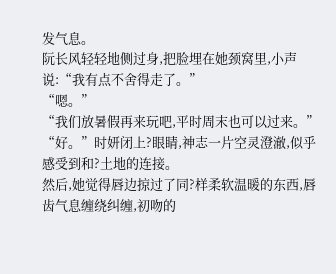发气息。
阮长风轻轻地侧过身,把脸埋在她颈窝里,小声说:“我有点不舍得走了。”
“嗯。”
“我们放暑假再来玩吧,平时周末也可以过来。”
“好。”时妍闭上?眼睛,神志一片空灵澄澈,似乎感受到和?土地的连接。
然后,她觉得唇边掠过了同?样柔软温暖的东西,唇齿气息缠绕纠缠,初吻的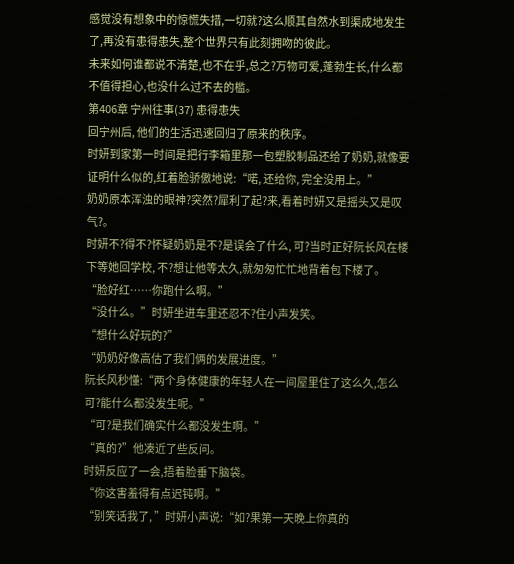感觉没有想象中的惊慌失措,一切就?这么顺其自然水到渠成地发生了,再没有患得患失,整个世界只有此刻拥吻的彼此。
未来如何谁都说不清楚,也不在乎,总之?万物可爱,蓬勃生长,什么都不值得担心,也没什么过不去的槛。
第406章 宁州往事(37) 患得患失
回宁州后, 他们的生活迅速回归了原来的秩序。
时妍到家第一时间是把行李箱里那一包塑胶制品还给了奶奶,就像要证明什么似的,红着脸骄傲地说:“喏, 还给你, 完全没用上。”
奶奶原本浑浊的眼神?突然?犀利了起?来,看着时妍又是摇头又是叹气?。
时妍不?得不?怀疑奶奶是不?是误会了什么, 可?当时正好阮长风在楼下等她回学校, 不?想让他等太久,就匆匆忙忙地背着包下楼了。
“脸好红……你跑什么啊。”
“没什么。”时妍坐进车里还忍不?住小声发笑。
“想什么好玩的?”
“奶奶好像高估了我们俩的发展进度。”
阮长风秒懂:“两个身体健康的年轻人在一间屋里住了这么久,怎么可?能什么都没发生呢。”
“可?是我们确实什么都没发生啊。”
“真的?”他凑近了些反问。
时妍反应了一会,捂着脸垂下脑袋。
“你这害羞得有点迟钝啊。”
“别笑话我了, ”时妍小声说:“如?果第一天晚上你真的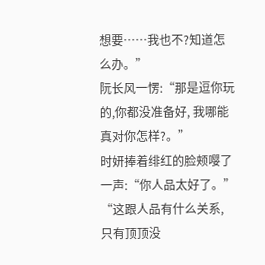想要……我也不?知道怎么办。”
阮长风一愣:“那是逗你玩的,你都没准备好, 我哪能真对你怎样?。”
时妍捧着绯红的脸颊嘤了一声:“你人品太好了。”
“这跟人品有什么关系, 只有顶顶没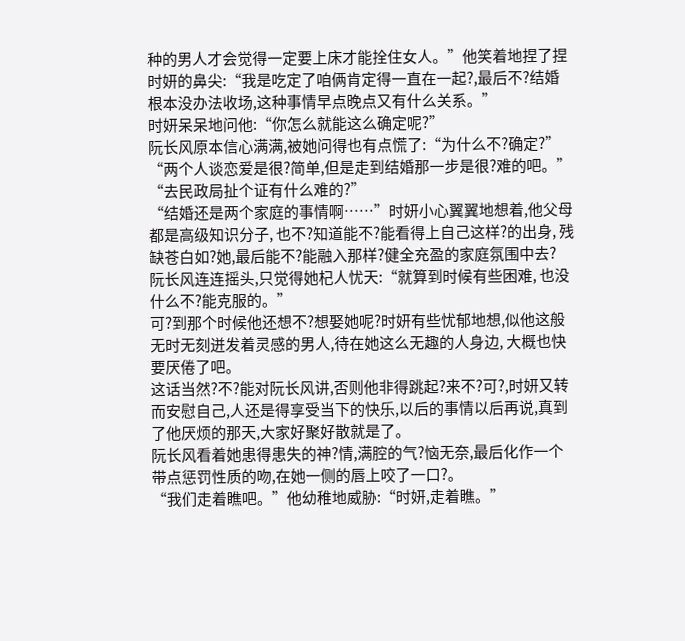种的男人才会觉得一定要上床才能拴住女人。”他笑着地捏了捏时妍的鼻尖:“我是吃定了咱俩肯定得一直在一起?,最后不?结婚根本没办法收场,这种事情早点晚点又有什么关系。”
时妍呆呆地问他:“你怎么就能这么确定呢?”
阮长风原本信心满满,被她问得也有点慌了:“为什么不?确定?”
“两个人谈恋爱是很?简单,但是走到结婚那一步是很?难的吧。”
“去民政局扯个证有什么难的?”
“结婚还是两个家庭的事情啊……”时妍小心翼翼地想着,他父母都是高级知识分子, 也不?知道能不?能看得上自己这样?的出身, 残缺苍白如?她,最后能不?能融入那样?健全充盈的家庭氛围中去?
阮长风连连摇头,只觉得她杞人忧天:“就算到时候有些困难, 也没什么不?能克服的。”
可?到那个时候他还想不?想娶她呢?时妍有些忧郁地想,似他这般无时无刻迸发着灵感的男人,待在她这么无趣的人身边, 大概也快要厌倦了吧。
这话当然?不?能对阮长风讲,否则他非得跳起?来不?可?,时妍又转而安慰自己,人还是得享受当下的快乐,以后的事情以后再说,真到了他厌烦的那天,大家好聚好散就是了。
阮长风看着她患得患失的神?情,满腔的气?恼无奈,最后化作一个带点惩罚性质的吻,在她一侧的唇上咬了一口?。
“我们走着瞧吧。”他幼稚地威胁:“时妍,走着瞧。”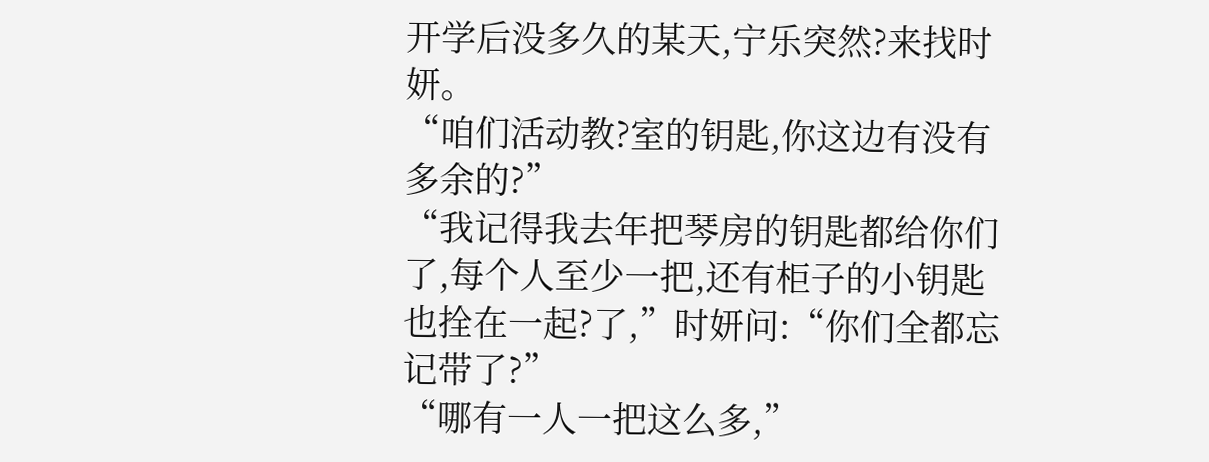开学后没多久的某天,宁乐突然?来找时妍。
“咱们活动教?室的钥匙,你这边有没有多余的?”
“我记得我去年把琴房的钥匙都给你们了,每个人至少一把,还有柜子的小钥匙也拴在一起?了,”时妍问:“你们全都忘记带了?”
“哪有一人一把这么多,”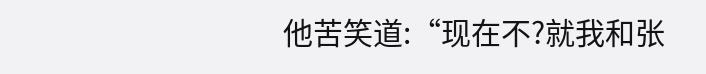他苦笑道:“现在不?就我和张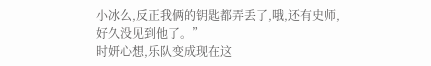小冰么,反正我俩的钥匙都弄丢了,哦,还有史师,好久没见到他了。”
时妍心想,乐队变成现在这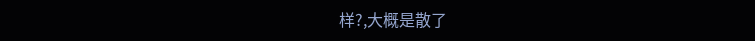样?,大概是散了